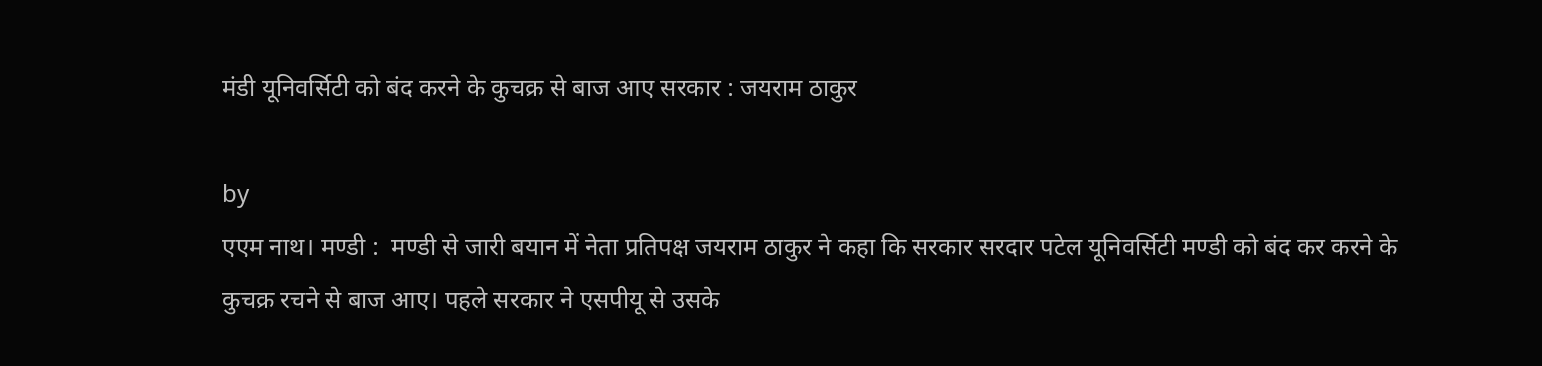मंडी यूनिवर्सिटी को बंद करने के कुचक्र से बाज आए सरकार : जयराम ठाकुर

by
एएम नाथ। मण्डी :  मण्डी से जारी बयान में नेता प्रतिपक्ष जयराम ठाकुर ने कहा कि सरकार सरदार पटेल यूनिवर्सिटी मण्डी को बंद कर करने के कुचक्र रचने से बाज आए। पहले सरकार ने एसपीयू से उसके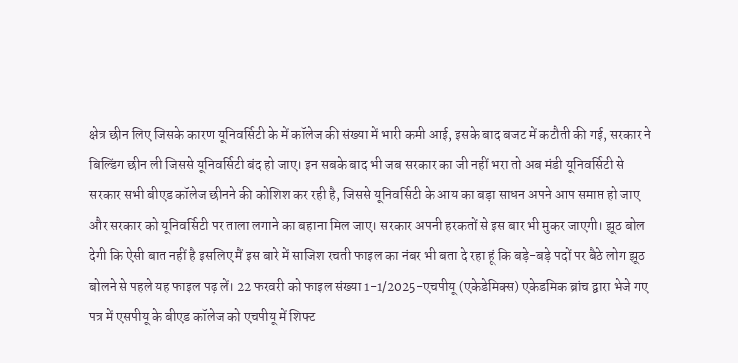क्षेत्र छीन लिए जिसके कारण यूनिवर्सिटी के में कॉलेज की संख्या में भारी कमी आई, इसके बाद बजट में कटौती की गई, सरकार ने बिल्डिंग छीन ली जिससे यूनिवर्सिटी बंद हो जाए। इन सबके बाद भी जब सरकार का जी नहीं भरा तो अब मंडी यूनिवर्सिटी से सरकार सभी बीएड कॉलेज छीनने की कोशिश कर रही है, जिससे यूनिवर्सिटी के आय का बड़ा साधन अपने आप समाप्त हो जाए और सरकार को यूनिवर्सिटी पर ताला लगाने का बहाना मिल जाए। सरकार अपनी हरकतों से इस बार भी मुकर जाएगी। झूठ बोल देगी कि ऐसी बात नहीं है इसलिए मैं इस बारे में साजिश रचती फाइल का नंबर भी बता दे रहा हूं कि बड़े-बड़े पदों पर बैठे लोग झूठ बोलने से पहले यह फाइल पढ़ लें। 22 फरवरी को फाइल संख्या 1-1/2025-एचपीयू (एकेडेमिक्स) एकेडमिक ब्रांच द्वारा भेजे गए पत्र में एसपीयू के बीएड कॉलेज को एचपीयू में शिफ्ट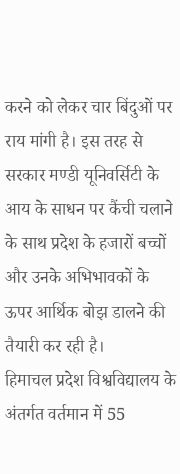करने को लेकर चार बिंदुओं पर राय मांगी है। इस तरह से सरकार मण्डी यूनिवर्सिटी के आय के साधन पर कैंची चलाने के साथ प्रदेश के हजारों बच्चों और उनके अभिभावकों के ऊपर आर्थिक बोझ डालने की तैयारी कर रही है।
हिमाचल प्रदेश विश्वविद्यालय के अंतर्गत वर्तमान में 55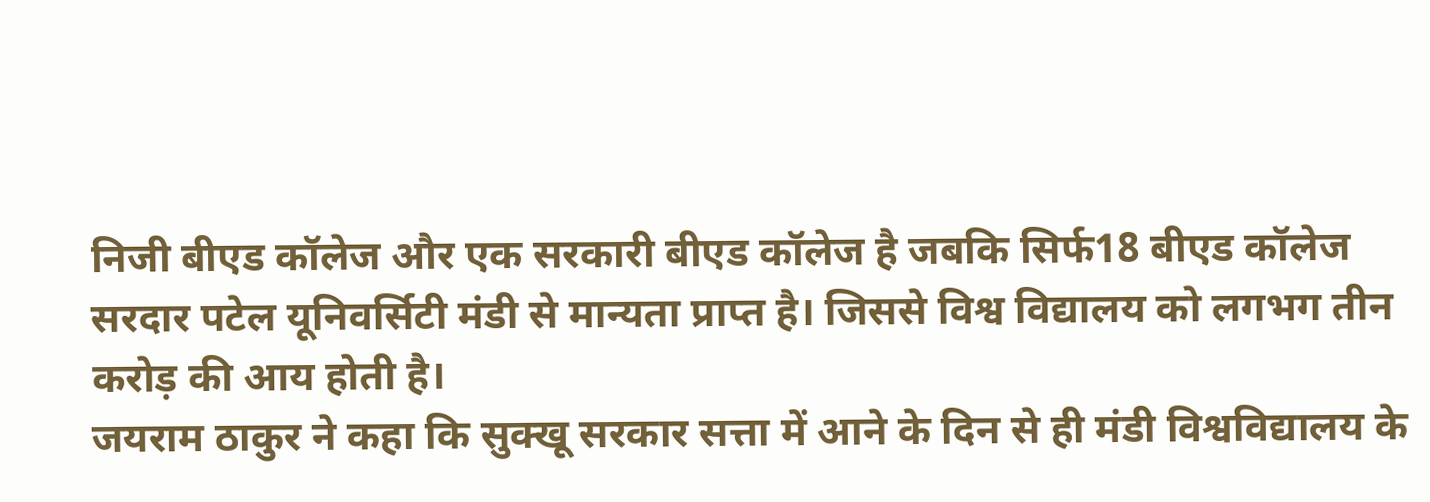निजी बीएड कॉलेज और एक सरकारी बीएड कॉलेज है जबकि सिर्फ18 बीएड कॉलेज सरदार पटेल यूनिवर्सिटी मंडी से मान्यता प्राप्त है। जिससे विश्व विद्यालय को लगभग तीन करोड़ की आय होती है।
जयराम ठाकुर ने कहा कि सुक्खू सरकार सत्ता में आने के दिन से ही मंडी विश्वविद्यालय के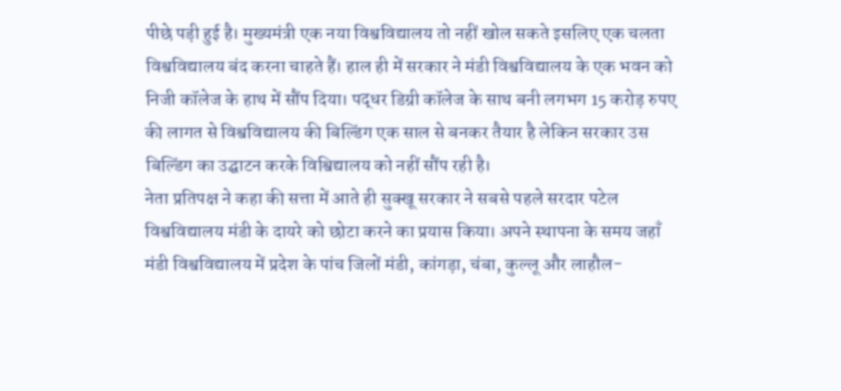पीछे पड़ी हुई है। मुख्यमंत्री एक नया विश्वविद्यालय तो नहीं खोल सकते इसलिए एक चलता विश्वविद्यालय बंद करना चाहते हैं। हाल ही में सरकार ने मंडी विश्वविद्यालय के एक भवन को निजी कॉलेज के हाथ में सौंप दिया। पद्धर डिग्री कॉलेज के साथ बनी लगभग 15 करोड़ रुपए की लागत से विश्वविद्यालय की बिल्डिंग एक साल से बनकर तैयार है लेकिन सरकार उस बिल्डिंग का उद्घाटन करके विश्विद्यालय को नहीं सौंप रही है।
नेता प्रतिपक्ष ने कहा की सत्ता में आते ही सुक्खू सरकार ने सबसे पहले सरदार पटेल विश्वविद्यालय मंडी के दायरे को छोटा करने का प्रयास किया। अपने स्थापना के समय जहाँ मंडी विश्वविद्यालय में प्रदेश के पांच जिलों मंडी, कांगड़ा, चंबा, कुल्लू और लाहौल-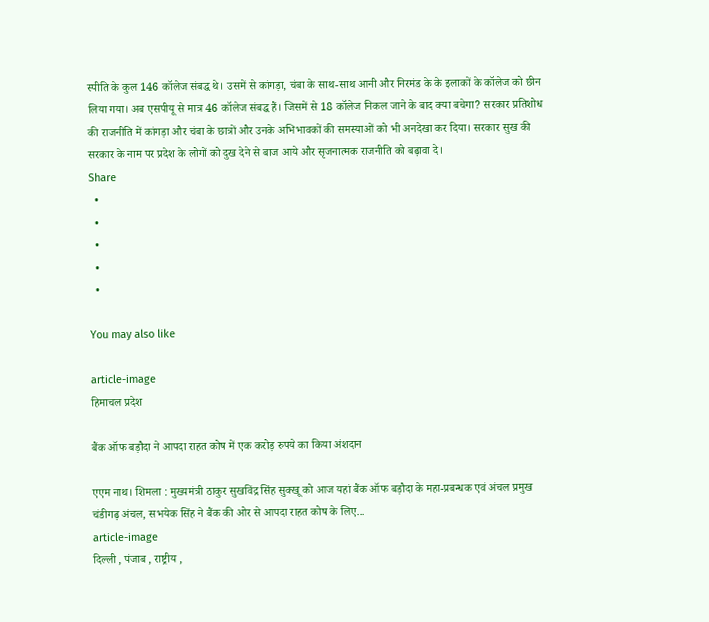स्पीति के कुल 146 कॉलेज संबद्ध थे। उसमें से कांगड़ा, चंबा के साथ-साथ आनी और निरमंड के के इलाकों के कॉलेज को छीन लिया गया। अब एसपीयू से मात्र 46 कॉलेज संबद्ध हैं। जिसमें से 18 कॉलेज निकल जाने के बाद क्या बचेगा? सरकार प्रतिशोध की राजनीति में कांगड़ा और चंबा के छात्रों और उनके अभिभावकों की समस्याओं को भी अनदेखा कर दिया। सरकार सुख की सरकार के नाम पर प्रदेश के लोगों को दुख देने से बाज आये और सृजनात्मक राजनीति को बढ़ावा दे।
Share
  •
  •
  •
  •
  •

You may also like

article-image
हिमाचल प्रदेश

बैंक ऑफ बड़ौदा ने आपदा राहत कोष में एक करोड़ रुपये का किया अंशदान

एएम नाथ। शिमला : मुख्यमंत्री ठाकुर सुखविंद्र सिंह सुक्खू को आज यहां बैंक ऑफ बड़ौदा के महा-प्रबन्धक एवं अंचल प्रमुख चंडीगढ़ अंचल, सभयेक सिंह ने बैंक की ओर से आपदा राहत कोष के लिए...
article-image
दिल्ली , पंजाब , राष्ट्रीय ,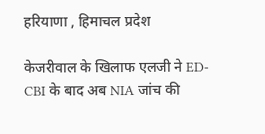हरियाणा , हिमाचल प्रदेश

केजरीवाल के खिलाफ एलजी ने ED-CBI के बाद अब NIA जांच की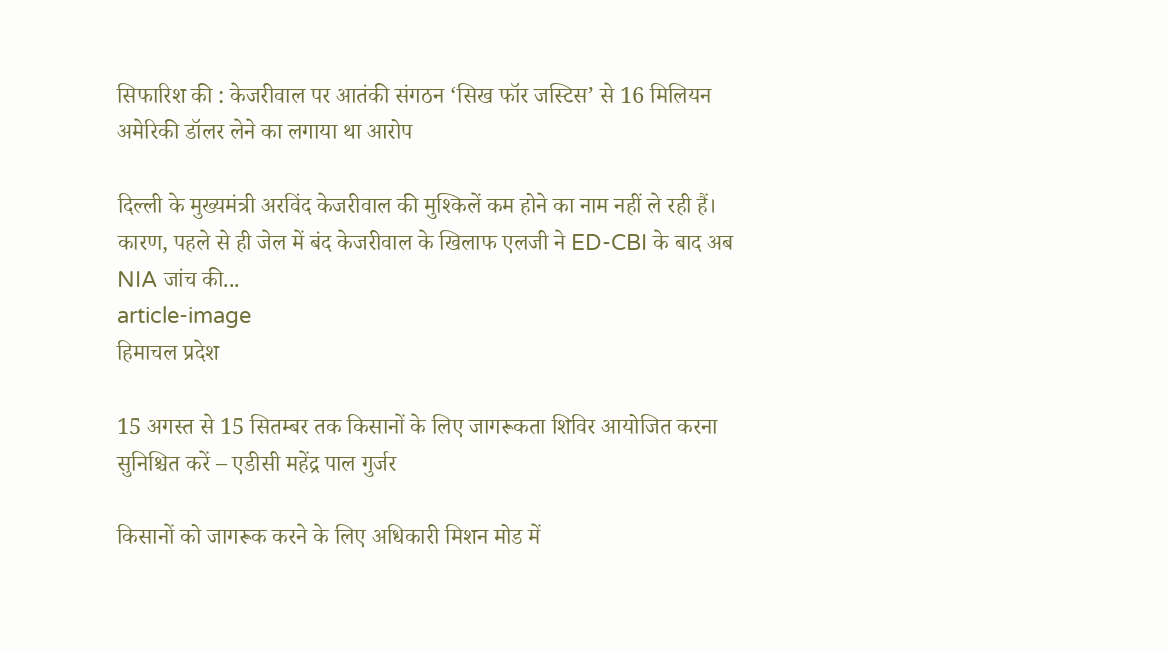सिफारिश की : केजरीवाल पर आतंकी संगठन ‘सिख फॉर जस्टिस’ से 16 मिलियन अमेरिकी डॉलर लेने का लगाया था आरोप

दिल्ली के मुख्यमंत्री अरविंद केजरीवाल की मुश्किलें कम होने का नाम नहीं ले रही हैं। कारण, पहले से ही जेल में बंद केजरीवाल के खिलाफ एलजी ने ED-CBI के बाद अब NIA जांच की...
article-image
हिमाचल प्रदेश

15 अगस्त से 15 सितम्बर तक किसानों के लिए जागरूकता शिविर आयोजित करना सुनिश्चित करें – एडीसी महेंद्र पाल गुर्जर

किसानों को जागरूक करने के लिए अधिकारी मिशन मोड में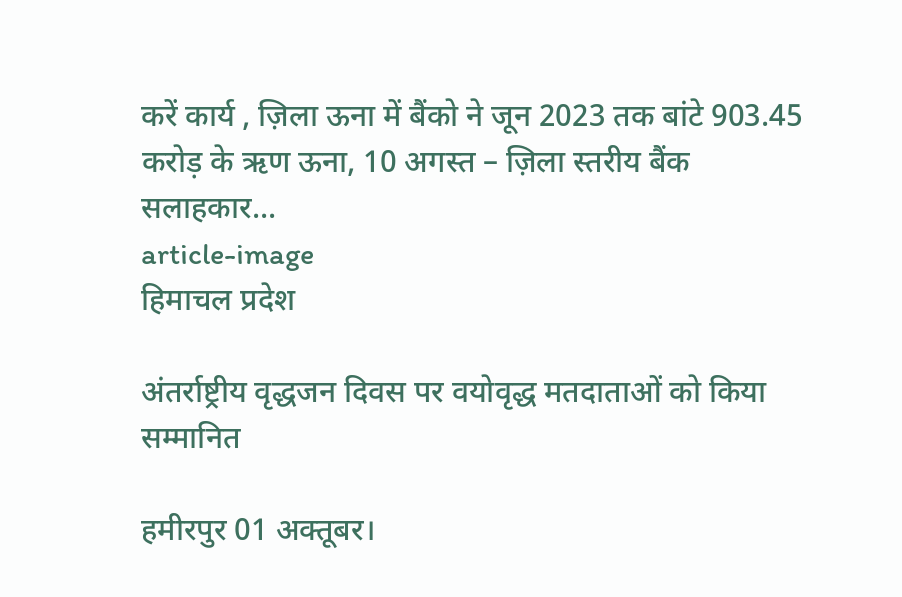करें कार्य , ज़िला ऊना में बैंको ने जून 2023 तक बांटे 903.45 करोड़ के ऋण ऊना, 10 अगस्त – ज़िला स्तरीय बैंक सलाहकार...
article-image
हिमाचल प्रदेश

अंतर्राष्ट्रीय वृद्धजन दिवस पर वयोवृद्ध मतदाताओं को किया सम्मानित

हमीरपुर 01 अक्तूबर।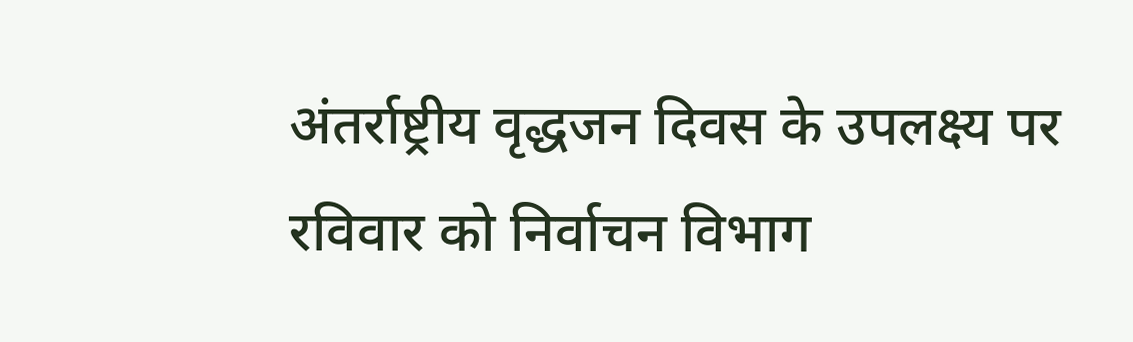अंतर्राष्ट्रीय वृद्धजन दिवस के उपलक्ष्य पर रविवार को निर्वाचन विभाग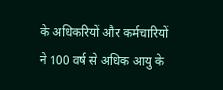के अधिकरियों और कर्मचारियों ने 100 वर्ष से अधिक आयु के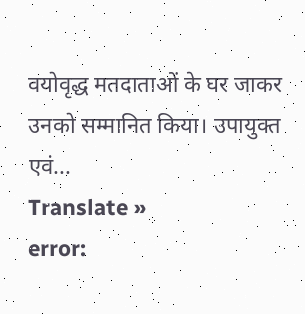वयोवृद्ध मतदाताओं के घर जाकर उनको सम्मानित किया। उपायुक्त एवं...
Translate »
error: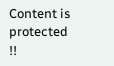Content is protected !!